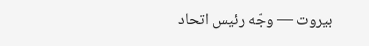بيروت — وجّه رئيس اتحاد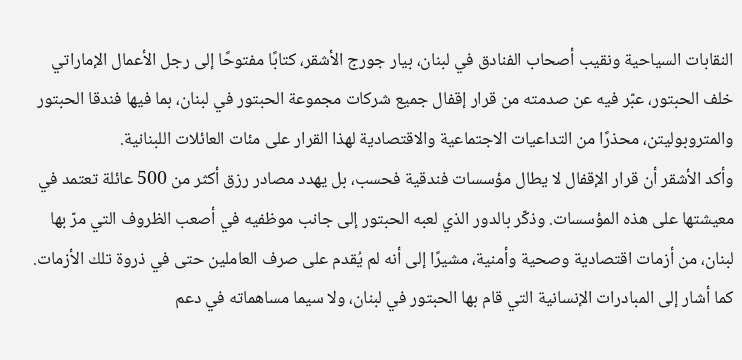النقابات السياحية ونقيب أصحاب الفنادق في لبنان، بيار جورج الأشقر، كتابًا مفتوحًا إلى رجل الأعمال الإماراتي خلف الحبتور، عبّر فيه عن صدمته من قرار إقفال جميع شركات مجموعة الحبتور في لبنان، بما فيها فندقا الحبتور والمتروبوليتن، محذرًا من التداعيات الاجتماعية والاقتصادية لهذا القرار على مئات العائلات اللبنانية.
وأكد الأشقر أن قرار الإقفال لا يطال مؤسسات فندقية فحسب، بل يهدد مصادر رزق أكثر من 500 عائلة تعتمد في معيشتها على هذه المؤسسات. وذكّر بالدور الذي لعبه الحبتور إلى جانب موظفيه في أصعب الظروف التي مرّ بها لبنان، من أزمات اقتصادية وصحية وأمنية، مشيرًا إلى أنه لم يُقدم على صرف العاملين حتى في ذروة تلك الأزمات.
كما أشار إلى المبادرات الإنسانية التي قام بها الحبتور في لبنان، ولا سيما مساهماته في دعم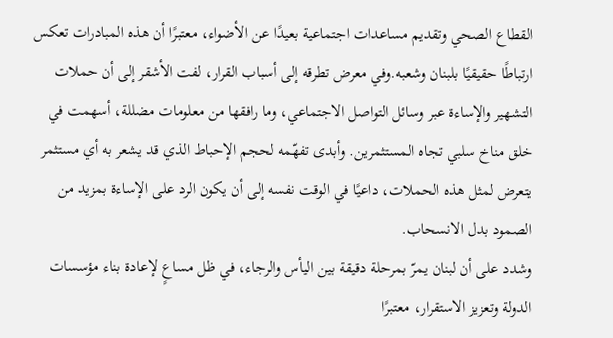القطاع الصحي وتقديم مساعدات اجتماعية بعيدًا عن الأضواء، معتبرًا أن هذه المبادرات تعكس ارتباطًا حقيقيًا بلبنان وشعبه.وفي معرض تطرقه إلى أسباب القرار، لفت الأشقر إلى أن حملات التشهير والإساءة عبر وسائل التواصل الاجتماعي، وما رافقها من معلومات مضللة، أسهمت في خلق مناخ سلبي تجاه المستثمرين. وأبدى تفهّمه لحجم الإحباط الذي قد يشعر به أي مستثمر يتعرض لمثل هذه الحملات، داعيًا في الوقت نفسه إلى أن يكون الرد على الإساءة بمزيد من الصمود بدل الانسحاب.
وشدد على أن لبنان يمرّ بمرحلة دقيقة بين اليأس والرجاء، في ظل مساعٍ لإعادة بناء مؤسسات الدولة وتعزيز الاستقرار، معتبرًا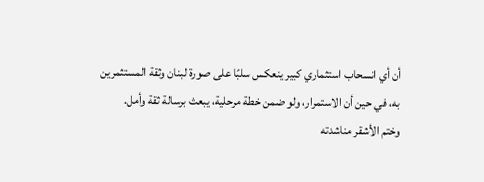أن أي انسحاب استثماري كبير ينعكس سلبًا على صورة لبنان وثقة المستثمرين به، في حين أن الاستمرار، ولو ضمن خطة مرحلية، يبعث برسالة ثقة وأمل.
وختم الأشقر مناشدته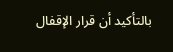بالتأكيد أن قرار الإقفال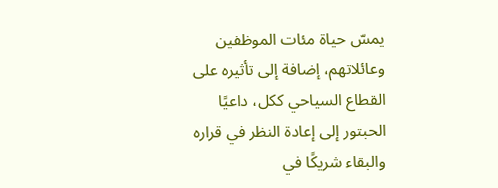يمسّ حياة مئات الموظفين وعائلاتهم، إضافة إلى تأثيره على القطاع السياحي ككل، داعيًا الحبتور إلى إعادة النظر في قراره والبقاء شريكًا في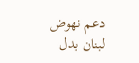دعم نهوض لبنان بدل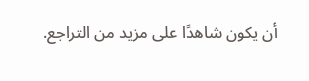أن يكون شاهدًا على مزيد من التراجع.